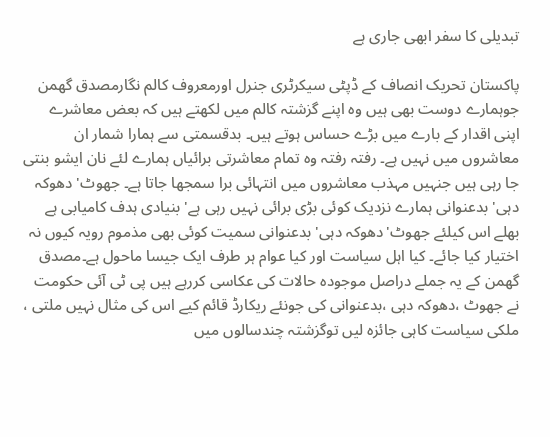تبدیلی کا سفر ابھی جاری ہے

پاکستان تحریک انصاف کے ڈپٹی سیکرٹری جنرل اورمعروف کالم نگارمصدق گھمن جوہمارے دوست بھی ہیں وہ اپنے گزشتہ کالم میں لکھتے ہیں کہ بعض معاشرے اپنی اقدار کے بارے میں بڑے حساس ہوتے ہیں۔ بدقسمتی سے ہمارا شمار ان معاشروں میں نہیں ہے۔ رفتہ رفتہ وہ تمام معاشرتی برائیاں ہمارے لئے نان ایشو بنتی جا رہی ہیں جنہیں مہذب معاشروں میں انتہائی برا سمجھا جاتا ہے۔ جھوٹ' دھوکہ دہی' بدعنوانی ہمارے نزدیک کوئی بڑی برائی نہیں رہی ہے' بنیادی ہدف کامیابی ہے بھلے اس کیلئے جھوٹ'دھوکہ دہی' بدعنوانی سمیت کوئی بھی مذموم رویہ کیوں نہ اختیار کیا جائے۔ کیا اہل سیاست اور کیا عوام ہر طرف ایک جیسا ماحول ہے۔مصدق گھمن کے یہ جملے دراصل موجودہ حالات کی عکاسی کررہے ہیں پی ٹی آئی حکومت نے جھوٹ ،دھوکہ دہی ،بدعنوانی کی جونئے ریکارڈ قائم کیے اس کی مثال نہیں ملتی ،
ملکی سیاست کاہی جائزہ لیں توگزشتہ چندسالوں میں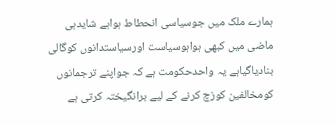ہمارے ملک میں جوسیاسی انحطاط ہواہے شایدہی ماضی میں کبھی ہواہوسیاست اورسیاستدانوں کوگالی بنادیاگیاہے یہ واحدحکومت ہے کہ جواپنے ترجمانوں کومخالفین کوزچ کرنے کے لیے برانگیختہ کرتی ہے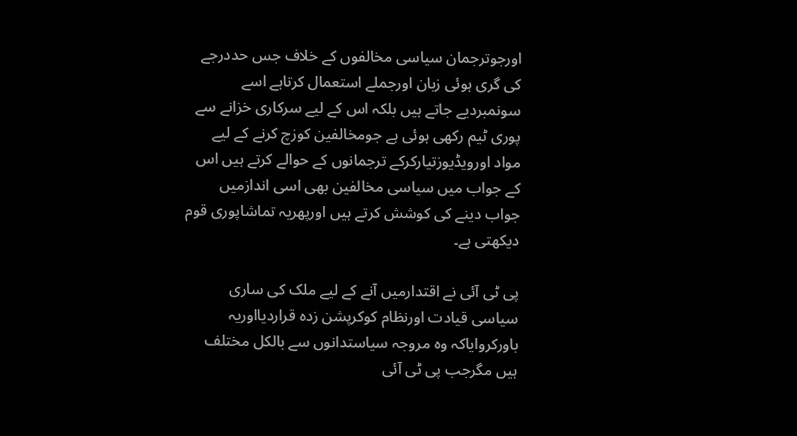اورجوترجمان سیاسی مخالفوں کے خلاف جس حددرجے کی گری ہوئی زبان اورجملے استعمال کرتاہے اسے سونمبردیے جاتے ہیں بلکہ اس کے لیے سرکاری خزانے سے پوری ٹیم رکھی ہوئی ہے جومخالفین کوزچ کرنے کے لیے مواد اورویڈیوزتیارکرکے ترجمانوں کے حوالے کرتے ہیں اس کے جواب میں سیاسی مخالفین بھی اسی اندازمیں جواب دینے کی کوشش کرتے ہیں اورپھریہ تماشاپوری قوم دیکھتی ہے۔

پی ٹی آئی نے اقتدارمیں آنے کے لیے ملک کی ساری سیاسی قیادت اورنظام کوکرپشن زدہ قراردیااوریہ باورکروایاکہ وہ مروجہ سیاستدانوں سے بالکل مختلف ہیں مگرجب پی ٹی آئی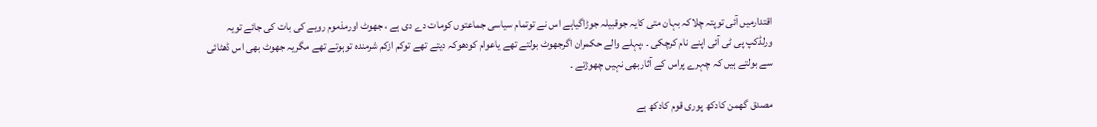اقتدارمیں آئی توپتہ چلاکہ بہان متی کایہ جوقبیلہ جوڑاگیاہے اس نے توتمام سیاسی جماعتوں کومات دے دی ہے ، جھوٹ اورمذموم رویے کی بات کی جائے تویہ ورلڈکپ پی ٹی آئی اپنے نام کرچکی ۔ ،پہلے والے حکمران اگرجھوٹ بولتے تھے یاعوام کودھوکہ دیتے تھے توکم ازکم شرمندہ توہوتے تھے مگریہ جھوٹ بھی اس ڈھٹائی سے بولتے ہیں کہ چہرے پراس کے آثاربھی نہیں چھوڑتے ۔

مصدق گھمن کادکھ پوری قوم کادکھ ہے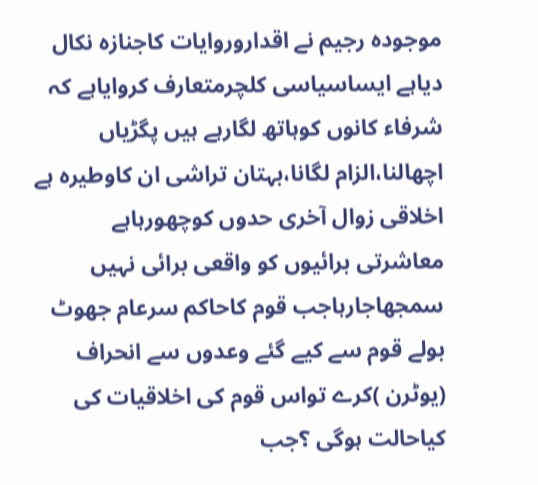موجودہ رجیم نے اقداروروایات کاجنازہ نکال دیاہے ایساسیاسی کلچرمتعارف کروایاہے کہ شرفاء کانوں کوہاتھ لگارہے ہیں پگڑیاں اچھالنا،الزام لگانا،بہتان تراشی ان کاوطیرہ ہے اخلاقی زوال آخری حدوں کوچھورہاہے معاشرتی برائیوں کو واقعی برائی نہیں سمجھاجارہاجب قوم کاحاکم سرعام جھوٹ بولے قوم سے کیے گئے وعدوں سے انحراف (یوٹرن )کرے تواس قوم کی اخلاقیات کی کیاحالت ہوگی ؟جب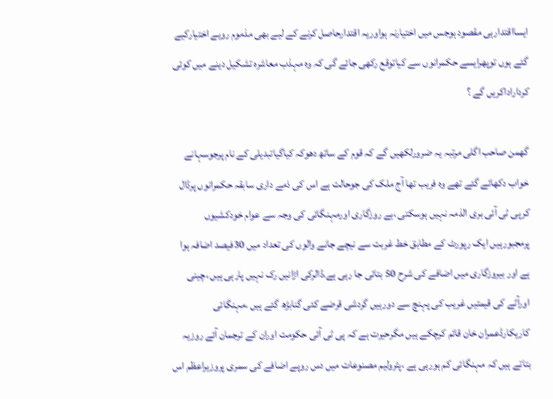ایسااقتدارہی مقصود ہوجس میں اختیارنہ ہواوریہ اقتدارحاصل کرنے کے لیے بھی مذموم رویے اختیارکیے گئے ہوں توپھرایسے حکمرانوں سے کیاتوقع رکھی جائے گی کہ وہ مہذب معاشرہ تشکیل دینے میں کوئی کرداراداکریں گے ؟

گھمن صاحب اگلی مرتبہ یہ ضرورلکھیں گے کہ قوم کے ساتھ دھوکہ کیاگیاتبدیلی کے نام پرجوسہانے خواب دکھائے گئے تھے وہ فریب تھا آج ملک کی جوحالت ہے اس کی ذمے داری سابقہ حکمرانوں پرڈال کرپی ٹی آئی بری الذمہ نہیں ہوسکتی ،بے روزگاری اورمہنگائی کی وجہ سے عوام خودکشیوں پرمجبورہیں ایک رپورٹ کے مطابق خط غربت سے نیچے جانے والوں کی تعداد میں 30فیصد اضافہ ہوا ہے اور بیروزگاری میں اضافے کی شرح 50 بتائی جا رہی ہے،ڈالرکی اڑانیں رک نہیں پارہی ہیں ،چینی اورآٹے کی قیمتیں غریب کی پہنچ سے دورہیں گردشی قرضے کئی گنابڑھ گئے ہیں ،مہنگائی کاریکارڈعمران خان قائم کرچکے ہیں مگرحیرت ہے کہ پی ٹی آئی حکومت اوران کے ترجمان آئے روزیہ بتاتے ہیں کہ مہنگائی کم ہورہی ہے ،پٹرولیم مصنوعات میں دس روپے اضافے کی سمری پروزیراعظم اس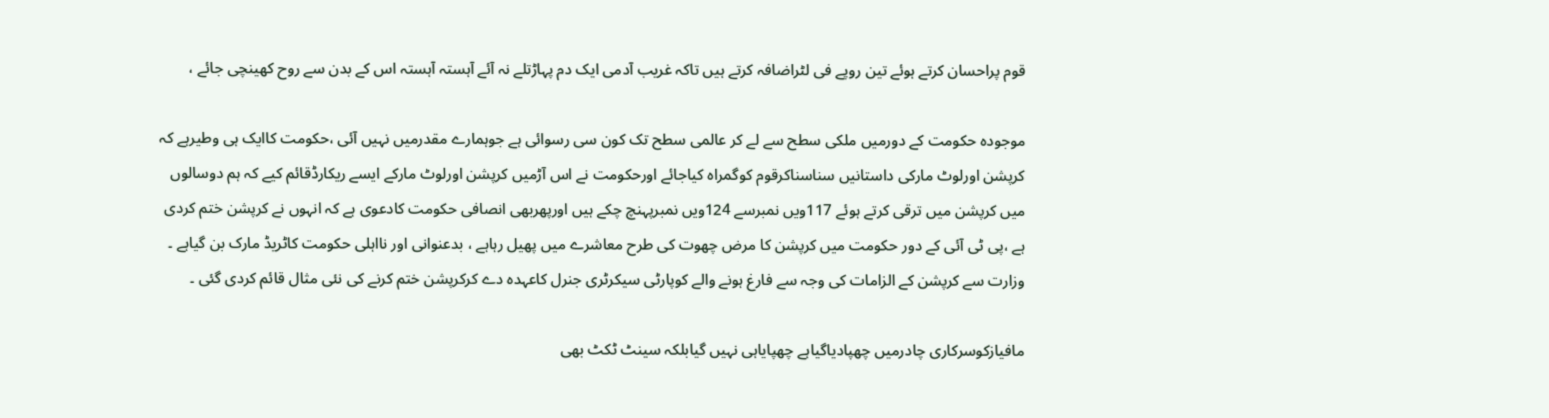قوم پراحسان کرتے ہوئے تین روپے فی لٹراضافہ کرتے ہیں تاکہ غریب آدمی ایک دم پہاڑتلے نہ آئے آہستہ آہستہ اس کے بدن سے روح کھینچی جائے ،

موجودہ حکومت کے دورمیں ملکی سطح سے لے کر عالمی سطح تک کون سی رسوائی ہے جوہمارے مقدرمیں نہیں آئی ،حکومت کاایک ہی وطیرہے کہ کرپشن اورلوٹ مارکی داستانیں سناسناکرقوم کوگمراہ کیاجائے اورحکومت نے اس آڑمیں کرپشن اورلوٹ مارکے ایسے ریکارڈقائم کیے کہ ہم دوسالوں میں کرپشن میں ترقی کرتے ہوئے 117ویں نمبرسے 124ویں نمبرپہنچ چکے ہیں اورپھربھی انصافی حکومت کادعوی ہے کہ انہوں نے کرپشن ختم کردی ہے ،پی ٹی آئی کے دور حکومت میں کرپشن کا مرض چھوت کی طرح معاشرے میں پھیل رہاہے ، بدعنوانی اور نااہلی حکومت کاٹریڈ مارک بن گیاہے ۔ وزارت سے کرپشن کے الزامات کی وجہ سے فارغ ہونے والے کوپارٹی سیکرٹری جنرل کاعہدہ دے کرکرپشن ختم کرنے کی نئی مثال قائم کردی گئی ۔

مافیازکوسرکاری چادرمیں چھپادیاگیاہے چھپایاہی نہیں گیابلکہ سینٹ ٹکٹ بھی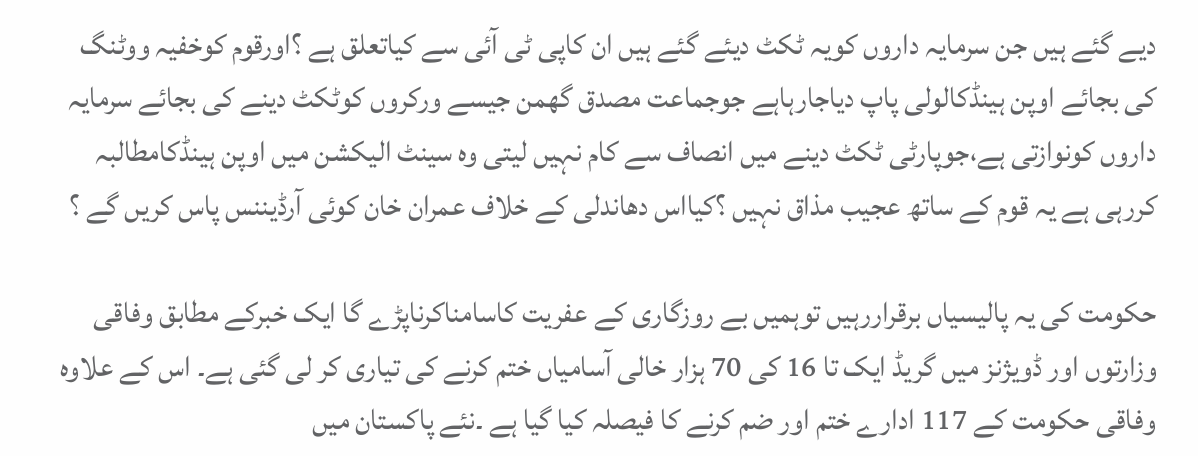دیے گئے ہیں جن سرمایہ داروں کویہ ٹکٹ دیئے گئے ہیں ان کاپی ٹی آئی سے کیاتعلق ہے ؟اورقوم کوخفیہ ووٹنگ کی بجائے اوپن ہینڈکالولی پاپ دیاجارہاہے جوجماعت مصدق گھمن جیسے ورکروں کوٹکٹ دینے کی بجائے سرمایہ داروں کونوازتی ہے،جوپارٹی ٹکٹ دینے میں انصاف سے کام نہیں لیتی وہ سینٹ الیکشن میں اوپن ہینڈکامطالبہ کررہی ہے یہ قوم کے ساتھ عجیب مذاق نہیں ؟کیااس دھاندلی کے خلاف عمران خان کوئی آرڈیننس پاس کریں گے ؟

حکومت کی یہ پالیسیاں برقراررہیں توہمیں بے روزگاری کے عفریت کاسامناکرناپڑے گا ایک خبرکے مطابق وفاقی وزارتوں اور ڈویژنز میں گریڈ ایک تا 16 کی 70 ہزار خالی آسامیاں ختم کرنے کی تیاری کر لی گئی ہے۔ اس کے علاوہ وفاقی حکومت کے 117 ادارے ختم اور ضم کرنے کا فیصلہ کیا گیا ہے ۔نئے پاکستان میں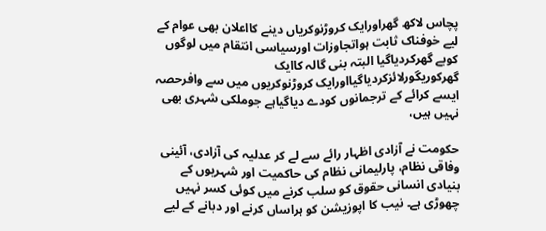پچاس لاکھ گھراورایک کروڑنوکریاں دینے کااعلان بھی عوام کے لیے خوفناک ثابت ہواتجاوزات اورسیاسی انتقام میں لوگوں کوبے گھرکردیاگیا البتہ بنی گالہ کاایک گھرکوریگورلائزکردیاگیااورایک کروڑنوکریوں میں سے وافرحصہ ایسے کرائے کے ترجمانوں کودے دیاگیاہے جوملکی شہری بھی نہیں ہیں،

حکومت نے آزادی اظہار رائے سے لے کر عدلیہ کی آزادی، آئینی وفاقی نظام، پارلیمانی نظام کی حاکمیت اور شہریوں کے بنیادی انسانی حقوق کو سلب کرنے میں کوئی کسر نہیں چھوڑی ہے۔ نیب کا اپوزیشن کو ہراساں کرنے اور دبانے کے لیے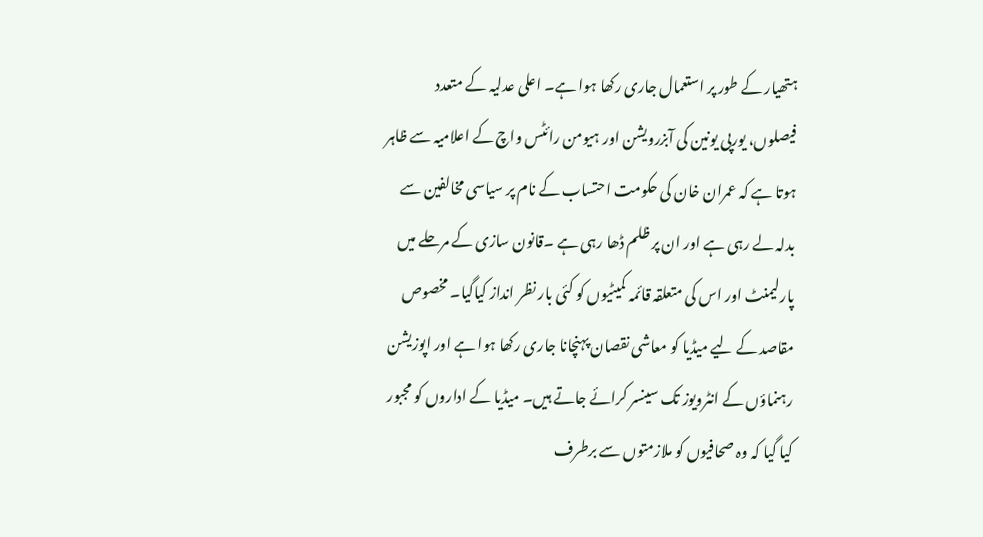ہتھیار کے طور پر استعمال جاری رکھا ہوا ہے۔ اعلی عدلیہ کے متعدد فیصلوں، یورپی یونین کی آبزرویشن اور ہیومن رائٹس واچ کے اعلامیہ سے ظاہر ہوتا ہے کہ عمران خان کی حکومت احتساب کے نام پر سیاسی مخالفین سے بدلہ لے رہی ہے اور ان پر ظلم ڈھا رہی ہے ۔قانون سازی کے مرحلے میں پارلیمنٹ اور اس کی متعلقہ قائمہ کمیٹیوں کو کئی بار نظر انداز کیاگیا۔ مخصوص مقاصد کے لیے میڈیا کو معاشی نقصان پہنچانا جاری رکھا ہوا ہے اور اپوزیشن رہنماؤں کے انٹرویوز تک سینسر کرائے جاتے ہیں۔ میڈیا کے اداروں کو مجبور کیا گیا کہ وہ صحافیوں کو ملازمتوں سے برطرف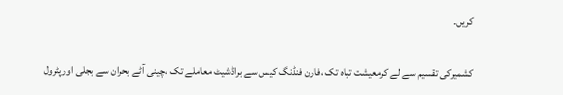کریں۔

کشمیرکی تقسیم سے لے کرمعیشت تباہ تک ،فارن فنڈنگ کیس سے براڈشیٹ معاملے تک ،چینی آٹے بحران سے بجلی اورپٹرول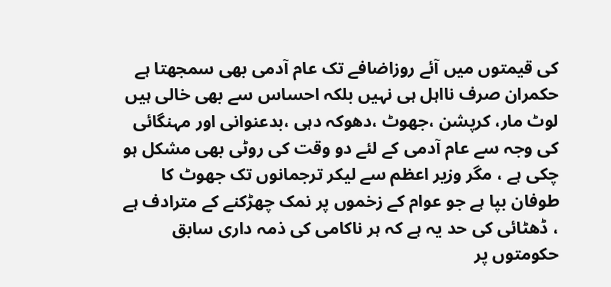کی قیمتوں میں آئے روزاضافے تک عام آدمی بھی سمجھتا ہے حکمران صرف نااہل ہی نہیں بلکہ احساس سے بھی خالی ہیں لوٹ مار، کرپشن ،جھوٹ ،دھوکہ دہی ،بدعنوانی اور مہنگائی کی وجہ سے عام آدمی کے لئے دو وقت کی روٹی بھی مشکل ہو چکی ہے ، مگر وزیر اعظم سے لیکر ترجمانوں تک جھوٹ کا طوفان بپا ہے جو عوام کے زخموں پر نمک چھڑکنے کے مترادف ہے ، ڈھٹائی کی حد یہ ہے کہ ہر ناکامی کی ذمہ داری سابق حکومتوں پر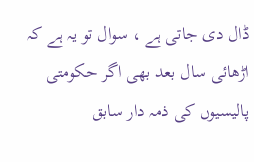ڈال دی جاتی ہے ، سوال تو یہ ہے کہ اڑھائی سال بعد بھی اگر حکومتی پالیسیوں کی ذمہ دار سابق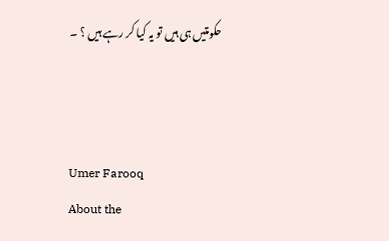حکومتیں ہی ہیں تو یہ کیا کر رہے ہیں ؟ ۔



Umer Farooq
About the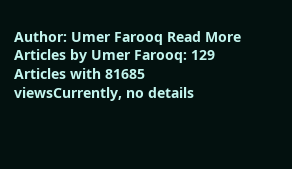Author: Umer Farooq Read More Articles by Umer Farooq: 129 Articles with 81685 viewsCurrently, no details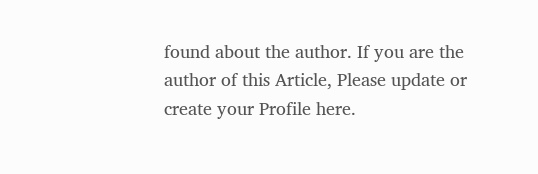found about the author. If you are the author of this Article, Please update or create your Profile here.